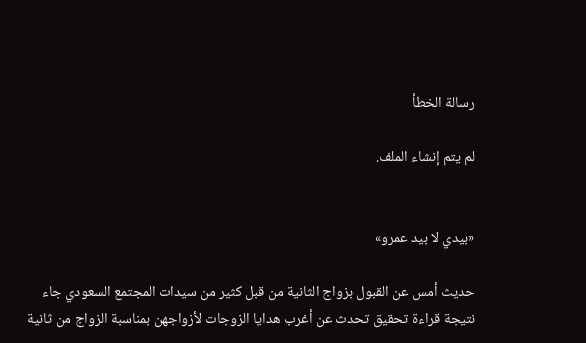رسالة الخطأ

لم يتم إنشاء الملف.


«بيدي لا بيد عمرو»

حديث أمس عن القبول بزواج الثانية من قبل كثير من سيدات المجتمع السعودي جاء نتيجة قراءة تحقيق تحدث عن أغرب هدايا الزوجات لأزواجهن بمناسبة الزواج من ثانية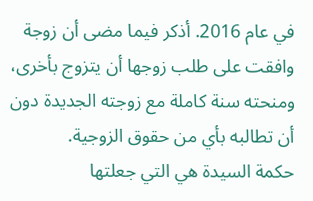في عام 2016. أذكر فيما مضى أن زوجة وافقت على طلب زوجها أن يتزوج بأخرى، ومنحته سنة كاملة مع زوجته الجديدة دون أن تطالبه بأي من حقوق الزوجية.
حكمة السيدة هي التي جعلتها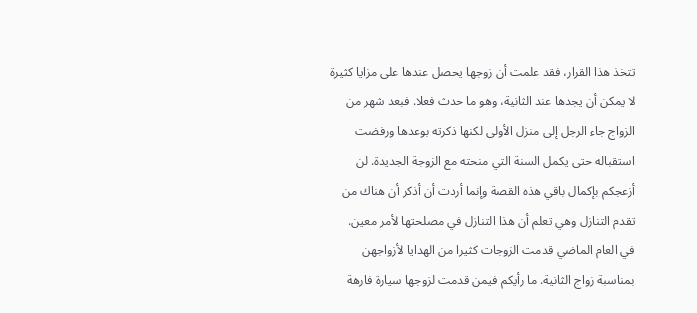تتخذ هذا القرار، فقد علمت أن زوجها يحصل عندها على مزايا كثيرة لا يمكن أن يجدها عند الثانية، وهو ما حدث فعلا. فبعد شهر من الزواج جاء الرجل إلى منزل الأولى لكنها ذكرته بوعدها ورفضت استقباله حتى يكمل السنة التي منحته مع الزوجة الجديدة. لن أزعجكم بإكمال باقي هذه القصة وإنما أردت أن أذكر أن هناك من تقدم التنازل وهي تعلم أن هذا التنازل في مصلحتها لأمر معين.
في العام الماضي قدمت الزوجات كثيرا من الهدايا لأزواجهن بمناسبة زواج الثانية. ما رأيكم فيمن قدمت لزوجها سيارة فارهة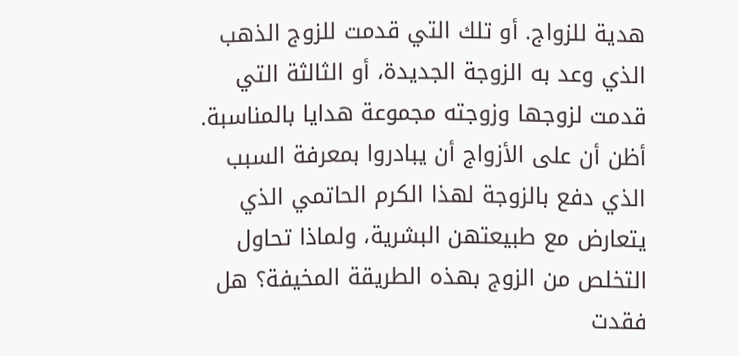هدية للزواج. أو تلك التي قدمت للزوج الذهب الذي وعد به الزوجة الجديدة، أو الثالثة التي قدمت لزوجها وزوجته مجموعة هدايا بالمناسبة.
أظن أن على الأزواج أن يبادروا بمعرفة السبب الذي دفع بالزوجة لهذا الكرم الحاتمي الذي يتعارض مع طبيعتهن البشرية، ولماذا تحاول التخلص من الزوج بهذه الطريقة المخيفة؟ هل فقدت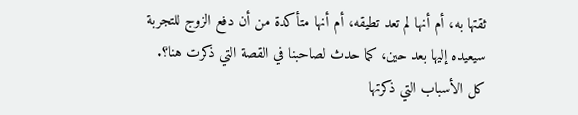ثقتها به، أم أنها لم تعد تطيقه، أم أنها متأكدة من أن دفع الزوج للتجربة سيعيده إليها بعد حين، كما حدث لصاحبنا في القصة التي ذكرت هنا؟.
كل الأسباب التي ذكرتها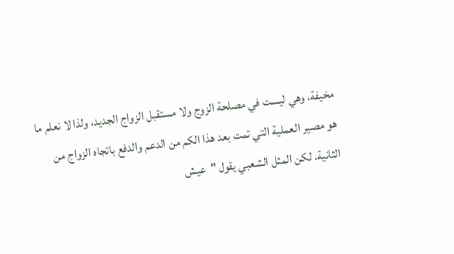مخيفة، وهي ليست في مصلحة الزوج ولا مستقبل الزواج الجديد، ولذا لا نعلم ما هو مصير العملية التي تمت بعد هذا الكم من الدعم والدفع باتجاه الزواج من الثانية. لكن المثل الشعبي يقول "عيش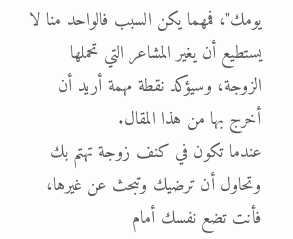يومك"، فمهما يكن السبب فالواحد منا لا يستطيع أن يغير المشاعر التي تحملها الزوجة، وسيؤكد نقطة مهمة أريد أن أخرج بها من هذا المقال.
عندما تكون في كنف زوجة تهتم بك وتحاول أن ترضيك وتبحث عن غيرها، فأنت تضع نفسك أمام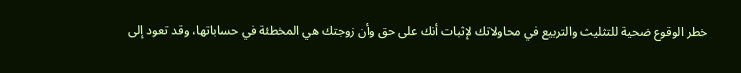خطر الوقوع ضحية للتثليث والتربيع في محاولاتك لإثبات أنك على حق وأن زوجتك هي المخطئة في حساباتها، وقد تعود إلى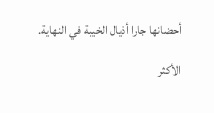أحضانها جارا أذيال الخيبة في النهاية.

الأكثر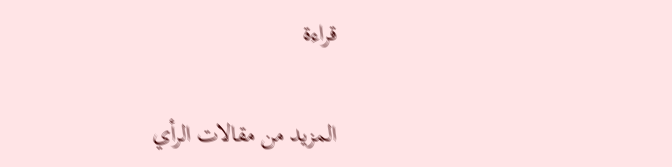قراءة

المزيد من مقالات الرأي